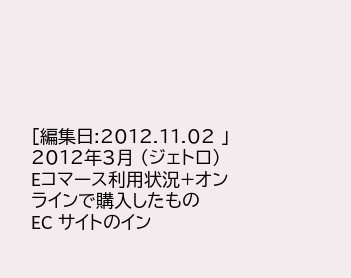[編集日:2012.11.02 」
2012年3月 (ジェトロ)
Eコマース利用状況+オンラインで購入したもの
EC サイトのイン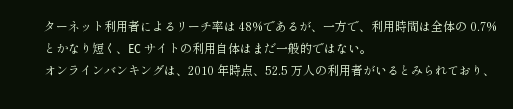ターネット利用者によるリーチ率は 48%であるが、一方で、利用時間は全体の 0.7%とかなり短く、EC サイトの利用自体はまだ一般的ではない。
オンラインバンキングは、2010 年時点、52.5 万人の利用者がいるとみられており、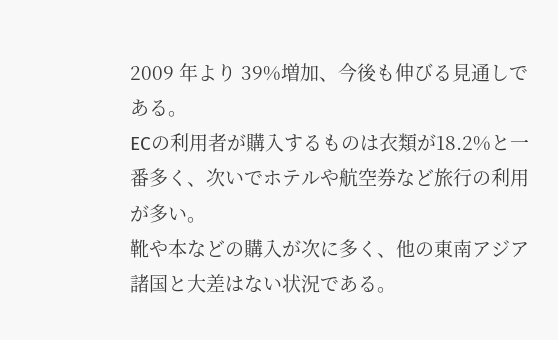2009 年より 39%増加、今後も伸びる見通しである。
ECの利用者が購入するものは衣類が18.2%と一番多く、次いでホテルや航空券など旅行の利用が多い。
靴や本などの購入が次に多く、他の東南アジア諸国と大差はない状況である。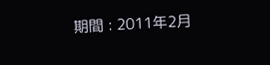期間 : 2011年2月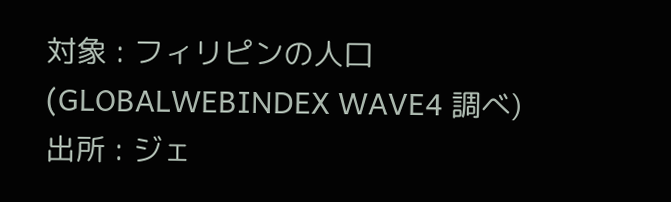対象 : フィリピンの人口 (GLOBALWEBINDEX WAVE4 調べ)
出所 : ジェ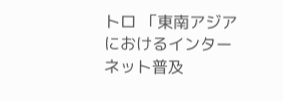トロ 「東南アジアにおけるインターネット普及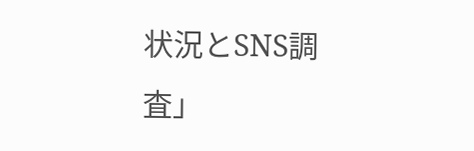状況とSNS調査」